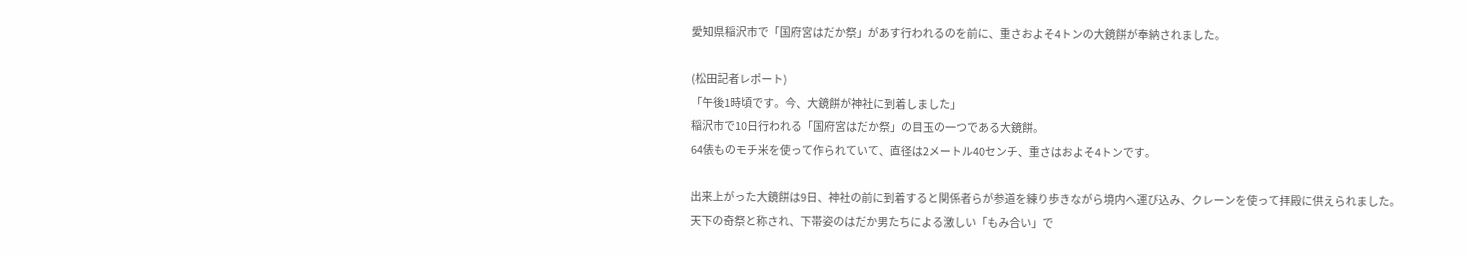愛知県稲沢市で「国府宮はだか祭」があす行われるのを前に、重さおよそ4トンの大鏡餅が奉納されました。

(松田記者レポート)
「午後1時頃です。今、大鏡餅が神社に到着しました」
稲沢市で10日行われる「国府宮はだか祭」の目玉の一つである大鏡餅。
64俵ものモチ米を使って作られていて、直径は2メートル40センチ、重さはおよそ4トンです。

出来上がった大鏡餅は9日、神社の前に到着すると関係者らが参道を練り歩きながら境内へ運び込み、クレーンを使って拝殿に供えられました。
天下の奇祭と称され、下帯姿のはだか男たちによる激しい「もみ合い」で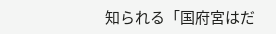知られる「国府宮はだ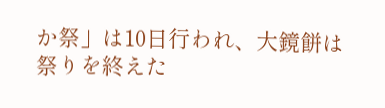か祭」は10日行われ、大鏡餅は祭りを終えた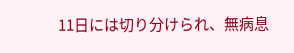11日には切り分けられ、無病息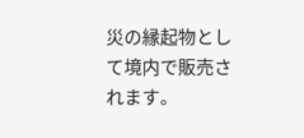災の縁起物として境内で販売されます。